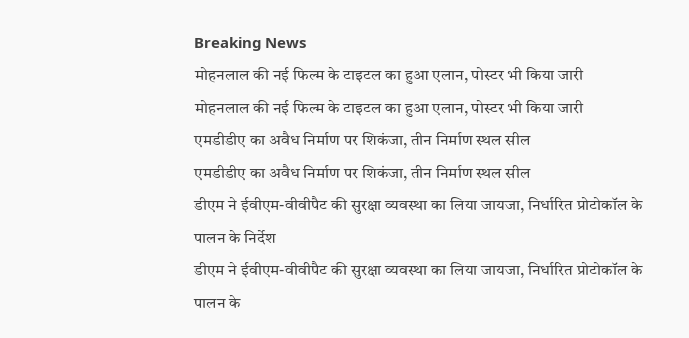Breaking News
मोहनलाल की नई फिल्म के टाइटल का हुआ एलान, पोस्टर भी किया जारी
मोहनलाल की नई फिल्म के टाइटल का हुआ एलान, पोस्टर भी किया जारी
एमडीडीए का अवैध निर्माण पर शिकंजा, तीन निर्माण स्थल सील
एमडीडीए का अवैध निर्माण पर शिकंजा, तीन निर्माण स्थल सील
डीएम ने ईवीएम-वीवीपैट की सुरक्षा व्यवस्था का लिया जायजा, निर्धारित प्रोटोकॉल के पालन के निर्देश
डीएम ने ईवीएम-वीवीपैट की सुरक्षा व्यवस्था का लिया जायजा, निर्धारित प्रोटोकॉल के पालन के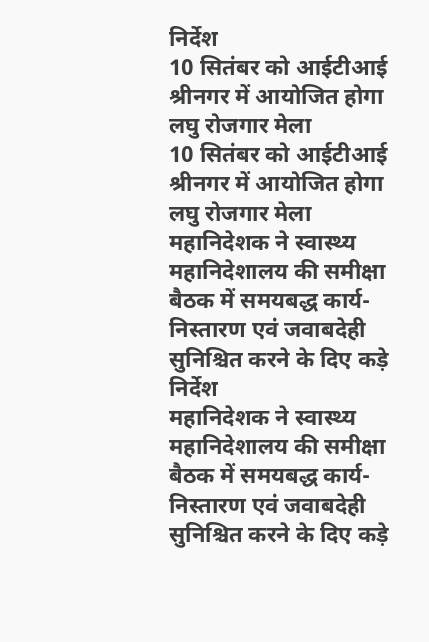निर्देश
10 सितंबर को आईटीआई श्रीनगर में आयोजित होगा लघु रोजगार मेला
10 सितंबर को आईटीआई श्रीनगर में आयोजित होगा लघु रोजगार मेला
महानिदेशक ने स्वास्थ्य महानिदेशालय की समीक्षा बैठक में समयबद्ध कार्य-निस्तारण एवं जवाबदेही सुनिश्चित करने के दिए कड़े निर्देश
महानिदेशक ने स्वास्थ्य महानिदेशालय की समीक्षा बैठक में समयबद्ध कार्य-निस्तारण एवं जवाबदेही सुनिश्चित करने के दिए कड़े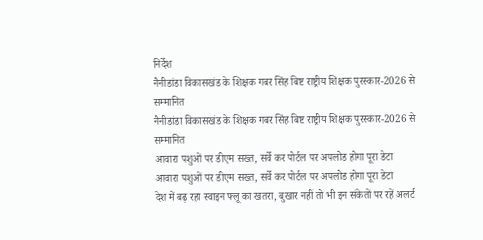निर्देश
नैनीडांडा विकासखंड के शिक्षक गबर सिंह बिष्ट राष्ट्रीय शिक्षक पुरस्कार-2026 से सम्मानित
नैनीडांडा विकासखंड के शिक्षक गबर सिंह बिष्ट राष्ट्रीय शिक्षक पुरस्कार-2026 से सम्मानित
आवारा पशुओं पर डीएम सख्त, सर्वे कर पोर्टल पर अपलोड होगा पूरा डेटा
आवारा पशुओं पर डीएम सख्त, सर्वे कर पोर्टल पर अपलोड होगा पूरा डेटा
देश में बढ़ रहा स्वाइन फ्लू का खतरा, बुखार नहीं तो भी इन संकेतों पर रहें अलर्ट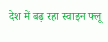देश में बढ़ रहा स्वाइन फ्लू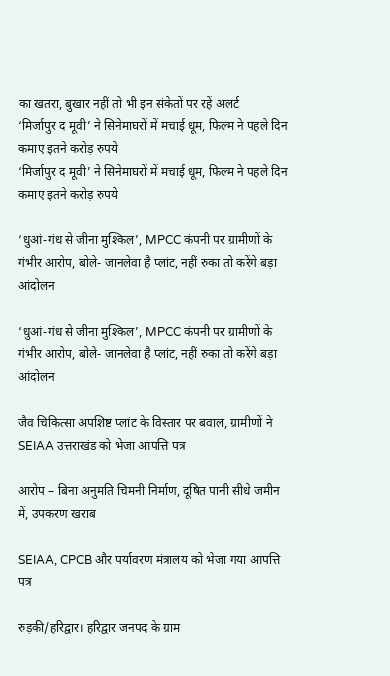का खतरा, बुखार नहीं तो भी इन संकेतों पर रहें अलर्ट
‘मिर्जापुर द मूवी’ ने सिनेमाघरों में मचाई धूम, फिल्म ने पहले दिन कमाए इतने करोड़ रुपये
‘मिर्जापुर द मूवी’ ने सिनेमाघरों में मचाई धूम, फिल्म ने पहले दिन कमाए इतने करोड़ रुपये

‘धुआं-गंध से जीना मुश्किल’, MPCC कंपनी पर ग्रामीणों के गंभीर आरोप, बोले- जानलेवा है प्लांट, नहीं रुका तो करेंगे बड़ा आंदोलन

‘धुआं-गंध से जीना मुश्किल’, MPCC कंपनी पर ग्रामीणों के गंभीर आरोप, बोले- जानलेवा है प्लांट, नहीं रुका तो करेंगे बड़ा आंदोलन

जैव चिकित्सा अपशिष्ट प्लांट के विस्तार पर बवाल, ग्रामीणों ने SEIAA उत्तराखंड को भेजा आपत्ति पत्र

आरोप – बिना अनुमति चिमनी निर्माण, दूषित पानी सीधे जमीन में, उपकरण खराब

SEIAA, CPCB और पर्यावरण मंत्रालय को भेजा गया आपत्ति पत्र

रुड़की/हरिद्वार। हरिद्वार जनपद के ग्राम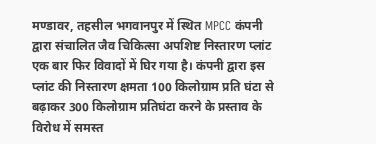मण्डावर, तहसील भगवानपुर में स्थित MPCC कंपनी द्वारा संचालित जैव चिकित्सा अपशिष्ट निस्तारण प्लांट एक बार फिर विवादों में घिर गया है। कंपनी द्वारा इस प्लांट की निस्तारण क्षमता 100 किलोग्राम प्रति घंटा से बढ़ाकर 300 किलोग्राम प्रतिघंटा करने के प्रस्ताव के विरोध में समस्त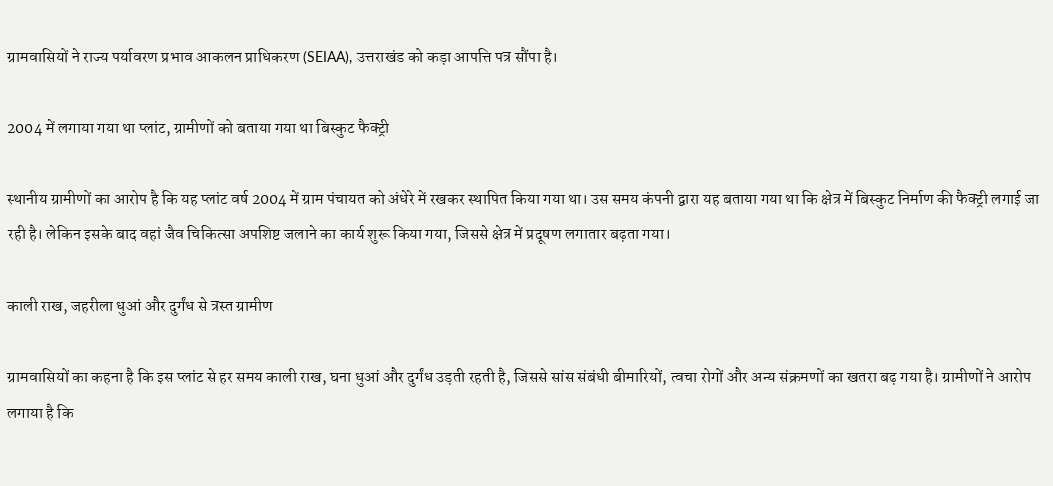ग्रामवासियों ने राज्य पर्यावरण प्रभाव आकलन प्राधिकरण (SEIAA), उत्तराखंड को कड़ा आपत्ति पत्र सौंपा है।

2004 में लगाया गया था प्लांट, ग्रामीणों को बताया गया था बिस्कुट फैक्ट्री

स्थानीय ग्रामीणों का आरोप है कि यह प्लांट वर्ष 2004 में ग्राम पंचायत को अंधेरे में रखकर स्थापित किया गया था। उस समय कंपनी द्वारा यह बताया गया था कि क्षेत्र में बिस्कुट निर्माण की फैक्ट्री लगाई जा रही है। लेकिन इसके बाद वहां जैव चिकित्सा अपशिष्ट जलाने का कार्य शुरू किया गया, जिससे क्षेत्र में प्रदूषण लगातार बढ़ता गया।

काली राख, जहरीला धुआं और दुर्गंध से त्रस्त ग्रामीण

ग्रामवासियों का कहना है कि इस प्लांट से हर समय काली राख, घना धुआं और दुर्गंध उड़ती रहती है, जिससे सांस संबंधी बीमारियों, त्वचा रोगों और अन्य संक्रमणों का खतरा बढ़ गया है। ग्रामीणों ने आरोप लगाया है कि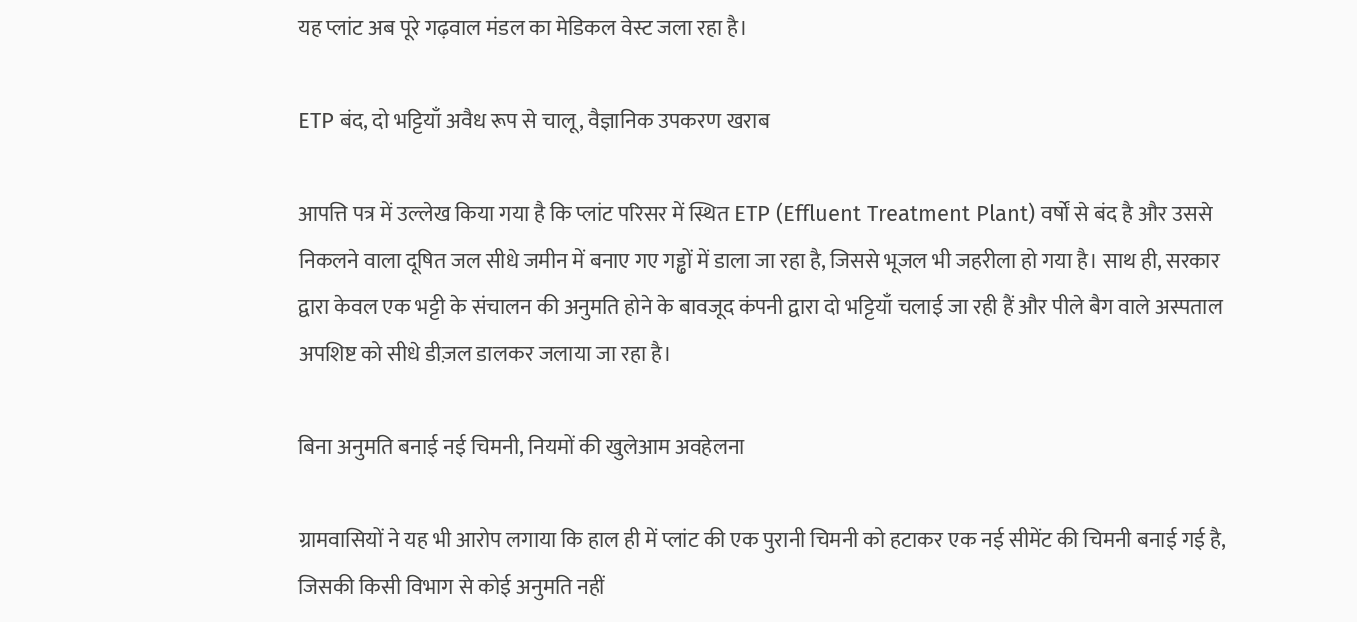यह प्लांट अब पूरे गढ़वाल मंडल का मेडिकल वेस्ट जला रहा है।

ETP बंद, दो भट्टियाँ अवैध रूप से चालू, वैज्ञानिक उपकरण खराब

आपत्ति पत्र में उल्लेख किया गया है कि प्लांट परिसर में स्थित ETP (Effluent Treatment Plant) वर्षों से बंद है और उससे निकलने वाला दूषित जल सीधे जमीन में बनाए गए गड्ढों में डाला जा रहा है, जिससे भूजल भी जहरीला हो गया है। साथ ही, सरकार द्वारा केवल एक भट्टी के संचालन की अनुमति होने के बावजूद कंपनी द्वारा दो भट्टियाँ चलाई जा रही हैं और पीले बैग वाले अस्पताल अपशिष्ट को सीधे डीज़ल डालकर जलाया जा रहा है।

बिना अनुमति बनाई नई चिमनी, नियमों की खुलेआम अवहेलना

ग्रामवासियों ने यह भी आरोप लगाया कि हाल ही में प्लांट की एक पुरानी चिमनी को हटाकर एक नई सीमेंट की चिमनी बनाई गई है, जिसकी किसी विभाग से कोई अनुमति नहीं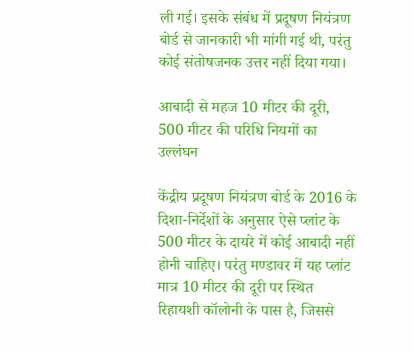ली गई। इसके संबंध में प्रदूषण नियंत्रण बोर्ड से जानकारी भी मांगी गई थी, परंतु कोई संतोषजनक उत्तर नहीं दिया गया।

आबादी से महज 10 मीटर की दूरी, 500 मीटर की परिधि नियमों का उल्लंघन

केंद्रीय प्रदूषण नियंत्रण बोर्ड के 2016 के दिशा-निर्देशों के अनुसार ऐसे प्लांट के 500 मीटर के दायरे में कोई आबादी नहीं होनी चाहिए। परंतु मण्डावर में यह प्लांट मात्र 10 मीटर की दूरी पर स्थित रिहायशी कॉलोनी के पास है, जिससे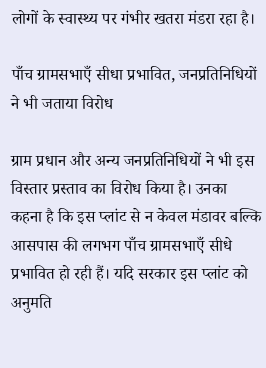लोगों के स्वास्थ्य पर गंभीर खतरा मंडरा रहा है।

पाँच ग्रामसभाएँ सीधा प्रभावित, जनप्रतिनिधियों ने भी जताया विरोध

ग्राम प्रधान और अन्य जनप्रतिनिधियों ने भी इस विस्तार प्रस्ताव का विरोध किया है। उनका कहना है कि इस प्लांट से न केवल मंडावर बल्कि आसपास की लगभग पाँच ग्रामसभाएँ सीधे प्रभावित हो रही हैं। यदि सरकार इस प्लांट को अनुमति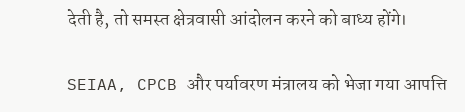देती है, तो समस्त क्षेत्रवासी आंदोलन करने को बाध्य होंगे।

SEIAA, CPCB और पर्यावरण मंत्रालय को भेजा गया आपत्ति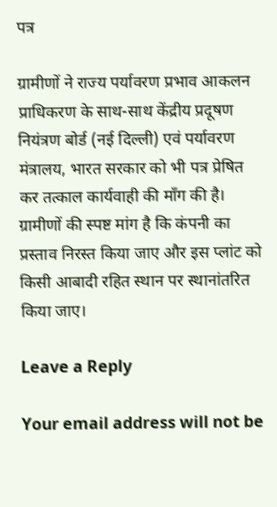पत्र

ग्रामीणों ने राज्य पर्यावरण प्रभाव आकलन प्राधिकरण के साथ-साथ केंद्रीय प्रदूषण नियंत्रण बोर्ड (नई दिल्ली) एवं पर्यावरण मंत्रालय, भारत सरकार को भी पत्र प्रेषित कर तत्काल कार्यवाही की माँग की है। ग्रामीणों की स्पष्ट मांग है कि कंपनी का प्रस्ताव निरस्त किया जाए और इस प्लांट को किसी आबादी रहित स्थान पर स्थानांतरित किया जाए।

Leave a Reply

Your email address will not be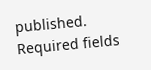published. Required fields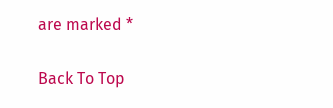are marked *

Back To Top